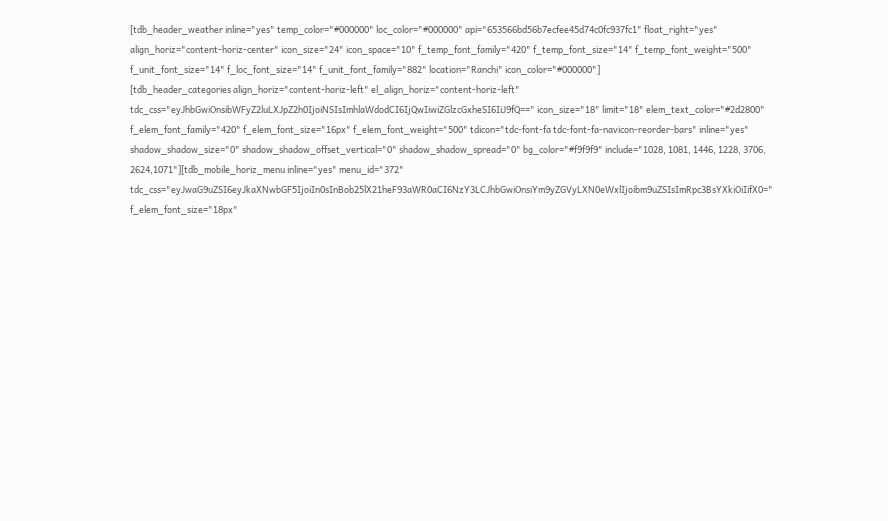[tdb_header_weather inline="yes" temp_color="#000000" loc_color="#000000" api="653566bd56b7ecfee45d74c0fc937fc1" float_right="yes" align_horiz="content-horiz-center" icon_size="24" icon_space="10" f_temp_font_family="420" f_temp_font_size="14" f_temp_font_weight="500" f_unit_font_size="14" f_loc_font_size="14" f_unit_font_family="882" location="Ranchi" icon_color="#000000"]
[tdb_header_categories align_horiz="content-horiz-left" el_align_horiz="content-horiz-left" tdc_css="eyJhbGwiOnsibWFyZ2luLXJpZ2h0IjoiNSIsImhlaWdodCI6IjQwIiwiZGlzcGxheSI6IiJ9fQ==" icon_size="18" limit="18" elem_text_color="#2d2800" f_elem_font_family="420" f_elem_font_size="16px" f_elem_font_weight="500" tdicon="tdc-font-fa tdc-font-fa-navicon-reorder-bars" inline="yes" shadow_shadow_size="0" shadow_shadow_offset_vertical="0" shadow_shadow_spread="0" bg_color="#f9f9f9" include="1028, 1081, 1446, 1228, 3706, 2624,1071"][tdb_mobile_horiz_menu inline="yes" menu_id="372" tdc_css="eyJwaG9uZSI6eyJkaXNwbGF5IjoiIn0sInBob25lX21heF93aWR0aCI6NzY3LCJhbGwiOnsiYm9yZGVyLXN0eWxlIjoibm9uZSIsImRpc3BsYXkiOiIifX0=" f_elem_font_size="18px"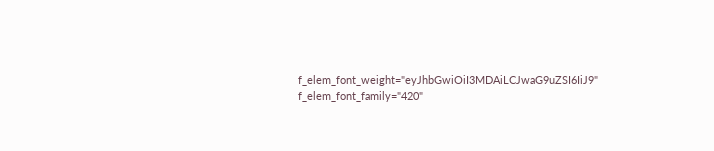f_elem_font_weight="eyJhbGwiOiI3MDAiLCJwaG9uZSI6IiJ9" f_elem_font_family="420"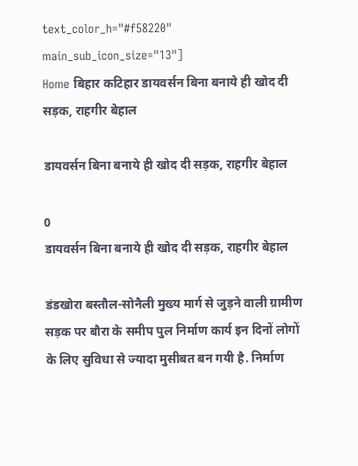text_color_h="#f58220" main_sub_icon_size="13"]
Home बिहार कटिहार डायवर्सन बिना बनाये ही खोद दी सड़क, राहगीर बेहाल

डायवर्सन बिना बनाये ही खोद दी सड़क, राहगीर बेहाल

0
डायवर्सन बिना बनाये ही खोद दी सड़क, राहगीर बेहाल

डंडखोरा बस्तौल-सोनैली मुख्य मार्ग से जुड़ने वाली ग्रामीण सड़क पर बौरा के समीप पुल निर्माण कार्य इन दिनों लोगों के लिए सुविधा से ज्यादा मुसीबत बन गयी है. निर्माण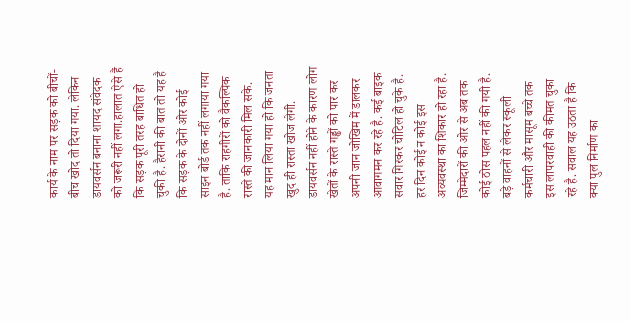कार्य के नाम पर सड़क को बीचों-बीच खोद तो दिया गया. लेकिन डायवर्सन बनाना शायद संवेदक को जरूरी नहीं लगा.हालात ऐसे हैं कि सड़क पूरी तरह बाधित हो चुकी है. हैरानी की बात तो यह है कि सड़क के दोनों ओर कोई साइन बोर्ड तक नहीं लगाया गया है. ताकि राहगीरों को वैकल्पिक रास्ते की जानकारी मिल सके. यह मान लिया गया हो कि जनता खुद ही रास्ता खोज लेगी. डायवर्सन नहीं होने के कारण लोग खेतों के रास्ते गड्ढों को पार कर अपनी जान जोखिम में डालकर आवागमन कर रहे है. कई बाइक सवार गिरकर चोटिल हो चुके है. हर दिन कोई न कोई इस अव्यवस्था का शिकार हो रहा है. जिम्मेदारों की ओर से अब तक कोई ठोस पहल नहीं की गयी है. बड़े वाहनों से लेकर स्कूली कर्मचारी और मासूम बच्चे तक इस लापरवाही की कीमत चुका रहे है. सवाल यह उठता है कि क्या पुल निर्माण का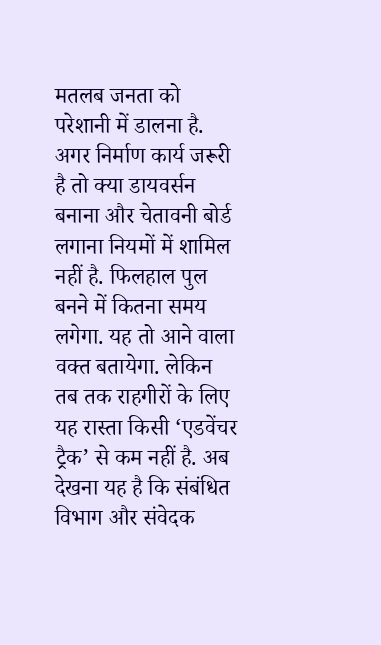मतलब जनता को परेशानी में डालना है. अगर निर्माण कार्य जरूरी है तो क्या डायवर्सन बनाना और चेतावनी बोर्ड लगाना नियमों में शामिल नहीं है. फिलहाल पुल बनने में कितना समय लगेगा. यह तो आने वाला वक्त बतायेगा. लेकिन तब तक राहगीरों के लिए यह रास्ता किसी ‘एडवेंचर ट्रैक’ से कम नहीं है. अब देखना यह है कि संबंधित विभाग और संवेदक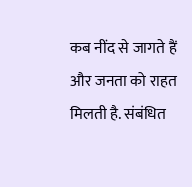कब नींद से जागते हैं और जनता को राहत मिलती है. संबंधित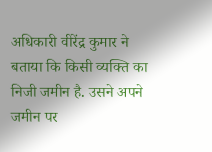अधिकारी वीरेंद्र कुमार ने बताया कि किसी व्यक्ति का निजी जमीन है. उसने अपने जमीन पर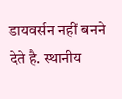डायवर्सन नहीं बनने देते है. स्थानीय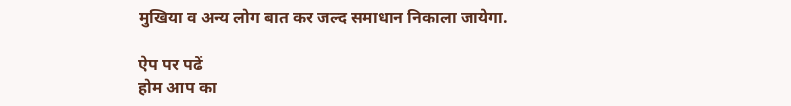मुखिया व अन्य लोग बात कर जल्द समाधान निकाला जायेगा.

ऐप पर पढें
होम आप का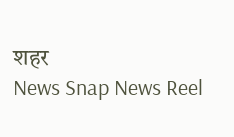शहर
News Snap News Reel